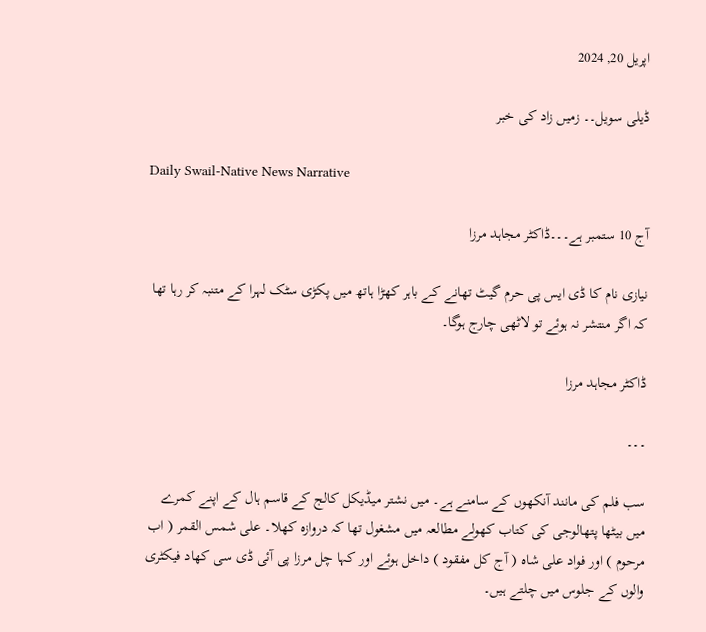اپریل 20, 2024

ڈیلی سویل۔۔ زمیں زاد کی خبر

Daily Swail-Native News Narrative

آج 10 ستمبر ہے۔۔۔ڈاکٹر مجاہد مرزا

نیازی نام کا ڈی ایس پی حرم گیٹ تھانے کے باہر کھڑا ہاتھ میں پکڑی سٹک لہرا کے متنبہ کر رہا تھا کہ اگر منتشر نہ ہوئے تو لاٹھی چارج ہوگا۔

ڈاکٹر مجاہد مرزا

۔۔۔

سب فلم کی مانند آنکھوں کے سامنے ہے۔ میں نشتر میڈیکل کالج کے قاسم ہال کے اپنے کمرے میں بیٹھا پتھالوجی کی کتاب کھولے مطالعہ میں مشغول تھا کہ دروازہ کھلا۔ علی شمس القمر ( اب مرحوم ) اور فواد علی شاہ ( آج کل مفقود ) داخل ہوئے اور کہا چل مرزا پی آئی ڈی سی کھاد فیکٹری والوں کے جلوس میں چلتے ہیں۔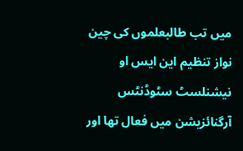میں تب طالبعلموں کی چین نواز تنظیم این ایس او نیشنلسٹ سٹوڈنٹس آرگنائزیشن میں فعال تھا اور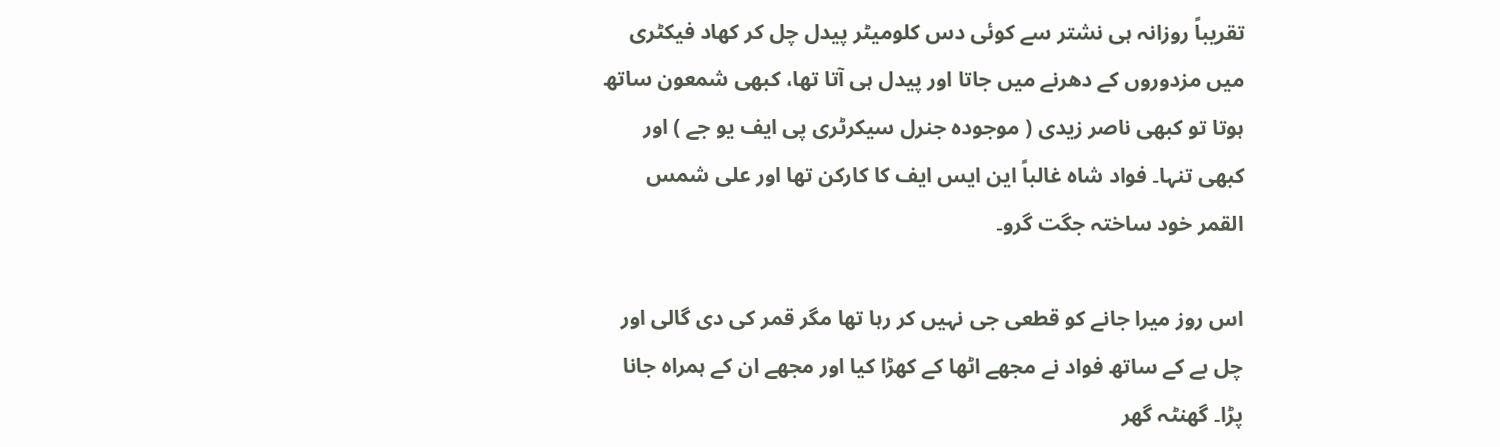تقریباً روزانہ ہی نشتر سے کوئی دس کلومیٹر پیدل چل کر کھاد فیکٹری میں مزدوروں کے دھرنے میں جاتا اور پیدل ہی آتا تھا، کبھی شمعون ساتھ ہوتا تو کبھی ناصر زیدی ( موجودہ جنرل سیکرٹری پی ایف یو جے ) اور کبھی تنہا۔ فواد شاہ غالباً این ایس ایف کا کارکن تھا اور علی شمس القمر خود ساختہ جگت گرو۔

اس روز میرا جانے کو قطعی جی نہیں کر رہا تھا مگر قمر کی دی گالی اور چل بے کے ساتھ فواد نے مجھے اٹھا کے کھڑا کیا اور مجھے ان کے ہمراہ جانا پڑا۔ گھنٹہ گھر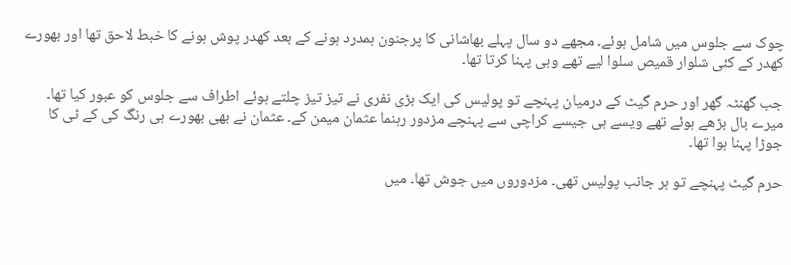چوک سے جلوس میں شامل ہوئے۔ مجھے دو سال پہلے بھاشانی کا پرجنون ہمدرد ہونے کے بعد کھدر پوش ہونے کا خبط لاحق تھا اور بھورے کھدر کے کئی شلوار قمیص سلوا لیے تھے وہی پہنا کرتا تھا۔

جب گھنٹہ گھر اور حرم گیٹ کے درمیان پہنچے تو پولیس کی ایک بڑی نفری نے تیز تیز چلتے ہوئے اطراف سے جلوس کو عبور کیا تھا۔ میرے بال بڑھے ہوئے تھے ویسے ہی جیسے کراچی سے پہنچے مزدور رہنما عثمان میمن کے۔ عثمان نے بھی بھورے ہی رنگ کی کے ٹی کا جوڑا پہنا ہوا تھا۔

حرم گیٹ پہنچے تو ہر جانب پولیس تھی۔ مزدوروں میں جوش تھا۔ میں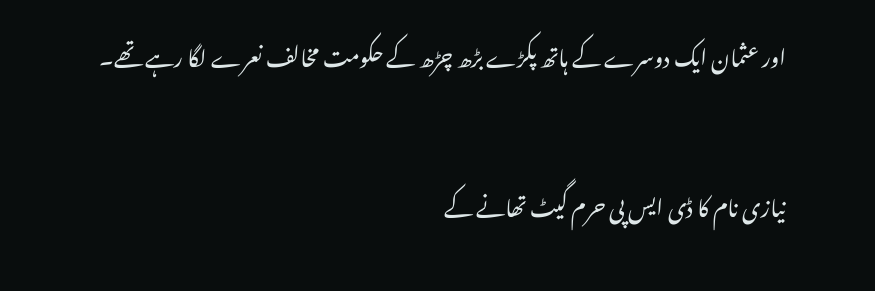اور عثمان ایک دوسرے کے ہاتھ پکڑے بڑھ چڑھ کے حکومت مخالف نعرے لگا رہے تھے۔

نیازی نام کا ڈی ایس پی حرم گیٹ تھانے کے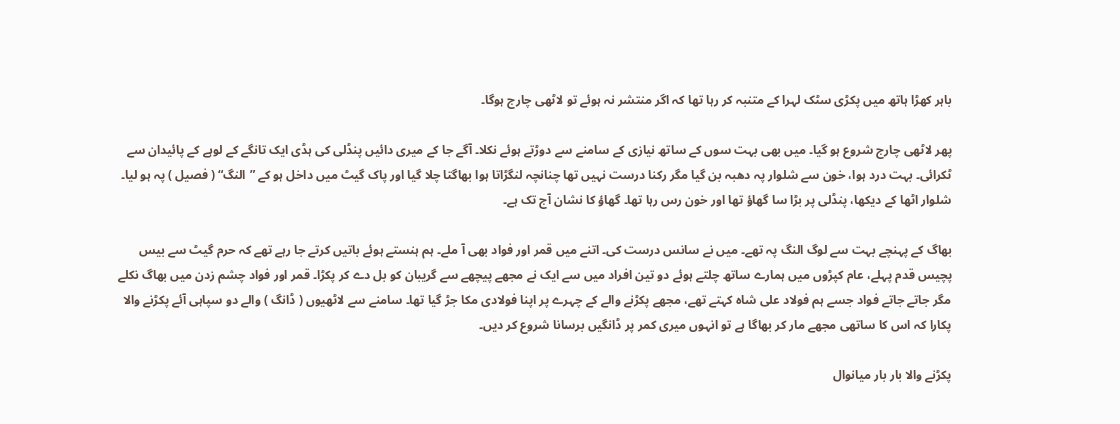باہر کھڑا ہاتھ میں پکڑی سٹک لہرا کے متنبہ کر رہا تھا کہ اگر منتشر نہ ہوئے تو لاٹھی چارج ہوگا۔

پھر لاٹھی چارج شروع ہو گیا۔ میں بھی بہت سوں کے ساتھ نیازی کے سامنے سے دوڑتے ہوئے نکلا۔ آگے جا کے میری دائیں پنڈلی کی ہڈی ایک تانگے کے لوہے کے پائیدان سے ٹکرائی۔ بہت درد ہوا، خون سے شلوار پہ دھبہ بن گیا مگر رکنا درست نہیں تھا چنانچہ لنگڑاتا ہوا بھاگتا چلا گیا اور پاک گیٹ میں داخل ہو کے ”النگ“ ( فصیل ) پہ ہو لیا۔ شلوار اٹھا کے دیکھا، پنڈلی پر بڑا سا گھاؤ تھا اور خون رس رہا تھا۔ گھاؤ کا نشان آج تک ہے۔

بھاگ کے پہنچے بہت سے لوگ النگ پہ تھے۔ میں نے سانس درست کی۔ اتنے میں قمر اور فواد بھی آ ملے۔ ہم ہنستے ہوئے باتیں کرتے جا رہے تھے کہ حرم گیٹ سے بیس پچیس قدم پہلے، عام کپڑوں میں ہمارے ساتھ چلتے ہوئے دو تین افراد میں سے ایک نے مجھے پیچھے سے گریبان کو بل دے کر پکڑا۔ قمر اور فواد چشم زدن میں بھاگ نکلے مگر جاتے جاتے فواد جسے ہم فولاد علی شاہ کہتے تھے، مجھے پکڑنے والے کے چہرے پر اپنا فولادی مکا جڑ گیا تھا۔ سامنے سے لاٹھیوں ( ڈانگ ) والے دو سپاہی آئے پکڑنے والا پکارا کہ اس کا ساتھی مجھے مار کر بھاگا ہے تو انہوں میری کمر پر ڈانگیں برسانا شروع کر دیں۔

پکڑنے والا بار بار میانوال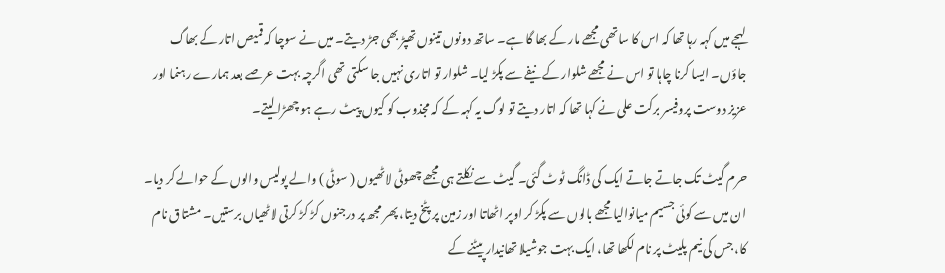لہجے میں کہہ رہا تھا کہ اس کا ساتھی مجھے مار کے بھا گا ہے۔ ساتھ دونوں تینوں تھپڑ بھی جڑ دیتے۔ میں نے سوچا کہ قمیص اتار کے بھاگ جاؤں۔ ایسا کرنا چاہا تو اس نے مجھے شلوار کے نیفے سے پکڑ لیا۔ شلوار تو اتاری نہیں جا سکتی تھی اگرچہ بہت عرصے بعد ہمارے رہنما اور عزیز دوست پروفیسر برکت علی نے کہا تھا کہ اتار دیتے تو لوگ یہ کہہ کے کہ مجذوب کو کیوں پیٹ رہے ہو چھڑا لیتے۔

حرم گیٹ تک جاتے جاتے ایک کی ڈانگ ٹوٹ گئی۔ گیٹ سے نکلتے ہی مجھے چھوٹی لاٹھیوں ( سوٹی ) والے پولیس والوں کے حوالے کر دیا۔ ان میں سے کوئی جسیم میانوالیا مجھے بالوں سے پکڑ کر اوپر اٹھاتا اور زمین پر پٹخ دیتا، پھر مجھ پر درجنوں کڑ کڑ کرتی لاٹھیاں برستیں۔ مشتاق نام کا، جس کی نیم پلیٹ پر نام لکھا تھا، ایک بہت جوشیلا تھانیدار پیٹنے کے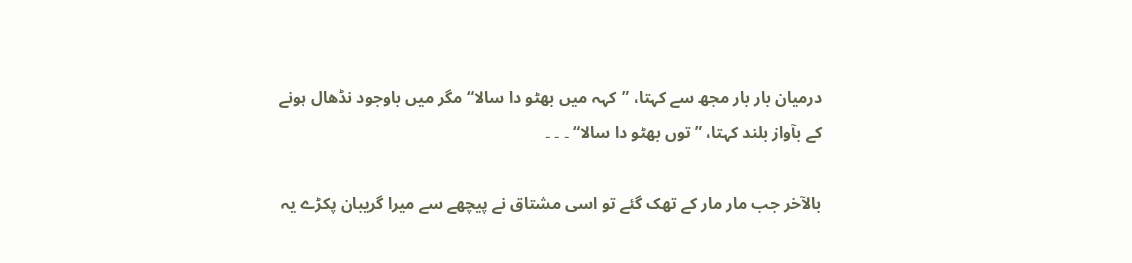درمیان بار بار مجھ سے کہتا، ”کہہ میں بھٹو دا سالا“ مگر میں باوجود نڈھال ہونے کے بآواز بلند کہتا، ”توں بھٹو دا سالا“ ۔ ۔ ۔

بالآخر جب مار مار کے تھک گئے تو اسی مشتاق نے پیچھے سے میرا گریبان پکڑے یہ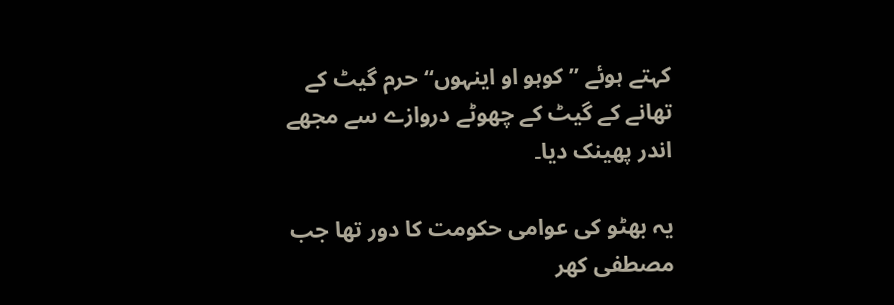کہتے ہوئے ”کوہو او اینہوں“ حرم گیٹ کے تھانے کے گیٹ کے چھوٹے دروازے سے مجھے اندر پھینک دیا۔

یہ بھٹو کی عوامی حکومت کا دور تھا جب مصطفی کھر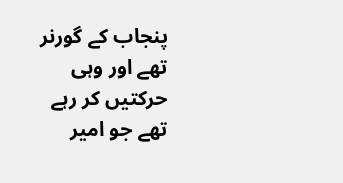پنجاب کے گورنر تھے اور وہی حرکتیں کر رہے تھے جو امیر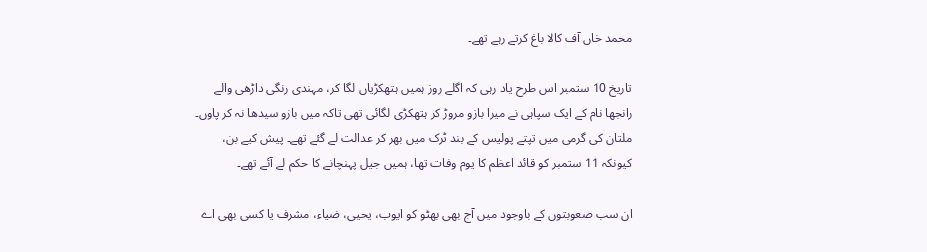محمد خاں آف کالا باغ کرتے رہے تھے۔

تاریخ 10 ستمبر اس طرح یاد رہی کہ اگلے روز ہمیں ہتھکڑیاں لگا کر، مہندی رنگی داڑھی والے رانجھا نام کے ایک سپاہی نے میرا بازو مروڑ کر ہتھکڑی لگائی تھی تاکہ میں بازو سیدھا نہ کر پاوں۔ ملتان کی گرمی میں تپتے پولیس کے بند ٹرک میں بھر کر عدالت لے گئے تھے۔ پیش کیے بن، کیونکہ 11 ستمبر کو قائد اعظم کا یوم وفات تھا، ہمیں جیل پہنچانے کا حکم لے آئے تھے۔

ان سب صعوبتوں کے باوجود میں آج بھی بھٹو کو ایوب، یحیی، ضیاء، مشرف یا کسی بھی اے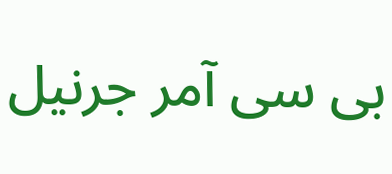بی سی آمر جرنیل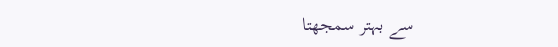سے بہتر سمجھتا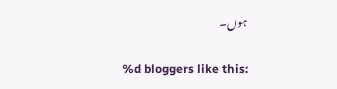ہوں۔

%d bloggers like this: